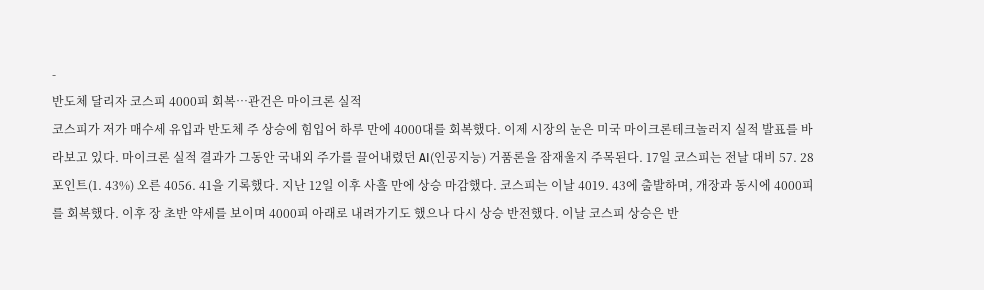-
반도체 달리자 코스피 4000피 회복…관건은 마이크론 실적
코스피가 저가 매수세 유입과 반도체 주 상승에 힘입어 하루 만에 4000대를 회복했다. 이제 시장의 눈은 미국 마이크론테크놀러지 실적 발표를 바라보고 있다. 마이크론 실적 결과가 그동안 국내외 주가를 끌어내렸던 AI(인공지능) 거품론을 잠재울지 주목된다. 17일 코스피는 전날 대비 57. 28포인트(1. 43%) 오른 4056. 41을 기록했다. 지난 12일 이후 사흘 만에 상승 마감했다. 코스피는 이날 4019. 43에 출발하며, 개장과 동시에 4000피를 회복했다. 이후 장 초반 약세를 보이며 4000피 아래로 내려가기도 했으나 다시 상승 반전했다. 이날 코스피 상승은 반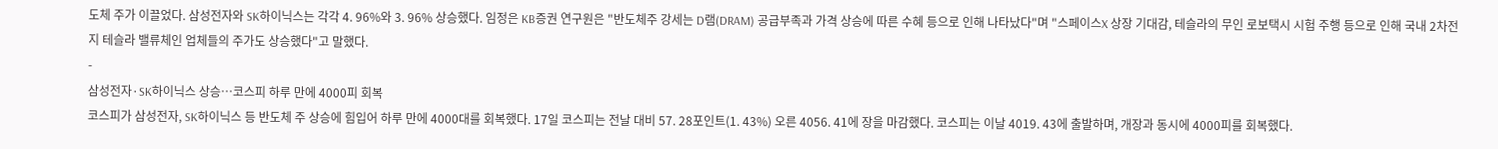도체 주가 이끌었다. 삼성전자와 SK하이닉스는 각각 4. 96%와 3. 96% 상승했다. 임정은 KB증권 연구원은 "반도체주 강세는 D램(DRAM) 공급부족과 가격 상승에 따른 수혜 등으로 인해 나타났다"며 "스페이스X 상장 기대감, 테슬라의 무인 로보택시 시험 주행 등으로 인해 국내 2차전지 테슬라 밸류체인 업체들의 주가도 상승했다"고 말했다.
-
삼성전자·SK하이닉스 상승…코스피 하루 만에 4000피 회복
코스피가 삼성전자, SK하이닉스 등 반도체 주 상승에 힘입어 하루 만에 4000대를 회복했다. 17일 코스피는 전날 대비 57. 28포인트(1. 43%) 오른 4056. 41에 장을 마감했다. 코스피는 이날 4019. 43에 출발하며, 개장과 동시에 4000피를 회복했다.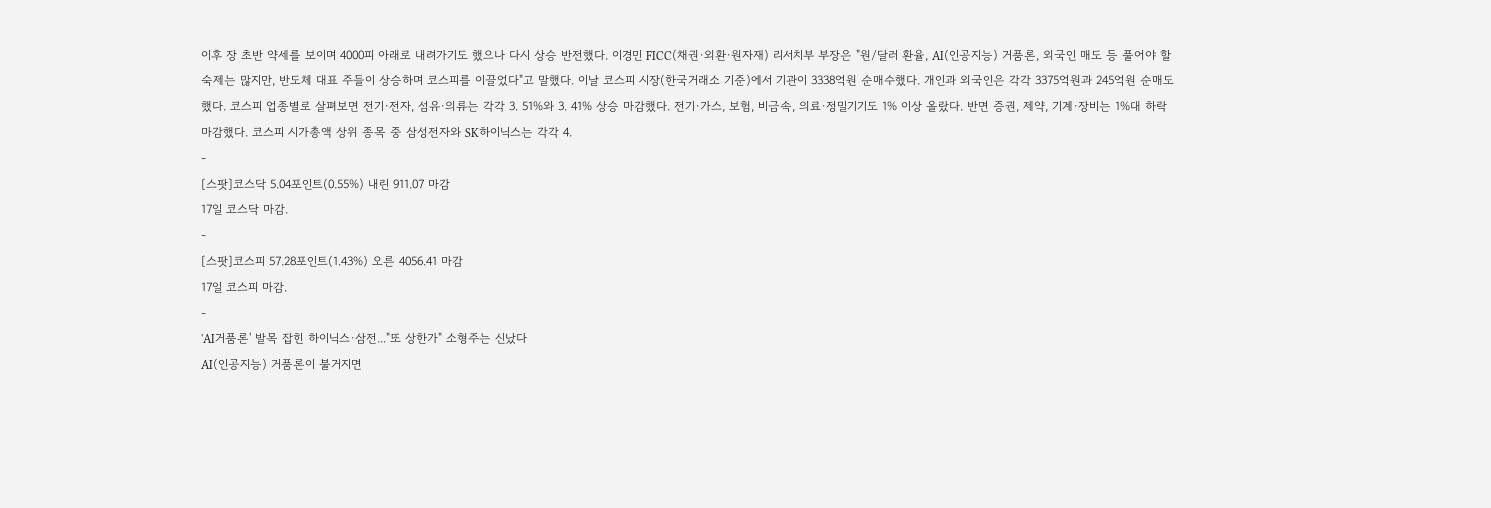이후 장 초반 약세를 보이며 4000피 아래로 내려가기도 했으나 다시 상승 반전했다. 이경민 FICC(채권·외환·원자재) 리서치부 부장은 "원/달러 환율, AI(인공지능) 거품론, 외국인 매도 등 풀어야 할 숙제는 많지만, 반도체 대표 주들이 상승하며 코스피를 이끌었다"고 말했다. 이날 코스피 시장(한국거래소 기준)에서 기관이 3338억원 순매수했다. 개인과 외국인은 각각 3375억원과 245억원 순매도했다. 코스피 업종별로 살펴보면 전기·전자, 섬유·의류는 각각 3. 51%와 3. 41% 상승 마감했다. 전기·가스, 보험, 비금속, 의료·정밀기기도 1% 이상 올랐다. 반면 증권, 제약, 기계·장비는 1%대 하락 마감했다. 코스피 시가총액 상위 종목 중 삼성전자와 SK하이닉스는 각각 4.
-
[스팟]코스닥 5.04포인트(0.55%) 내린 911.07 마감
17일 코스닥 마감.
-
[스팟]코스피 57.28포인트(1.43%) 오른 4056.41 마감
17일 코스피 마감.
-
'AI거품론' 발목 잡힌 하이닉스·삼전..."또 상한가" 소형주는 신났다
AI(인공지능) 거품론이 불거지면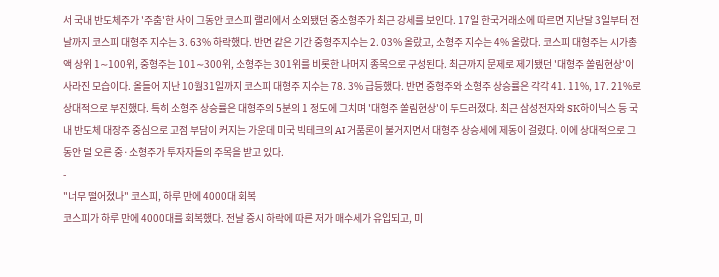서 국내 반도체주가 '주춤'한 사이 그동안 코스피 랠리에서 소외됐던 중소형주가 최근 강세를 보인다. 17일 한국거래소에 따르면 지난달 3일부터 전날까지 코스피 대형주 지수는 3. 63% 하락했다. 반면 같은 기간 중형주지수는 2. 03% 올랐고, 소형주 지수는 4% 올랐다. 코스피 대형주는 시가총액 상위 1∼100위, 중형주는 101∼300위, 소형주는 301위를 비롯한 나머지 종목으로 구성된다. 최근까지 문제로 제기됐던 '대형주 쏠림현상'이 사라진 모습이다. 올들어 지난 10월31일까지 코스피 대형주 지수는 78. 3% 급등했다. 반면 중형주와 소형주 상승률은 각각 41. 11%, 17. 21%로 상대적으로 부진했다. 특히 소형주 상승률은 대형주의 5분의 1 정도에 그치며 '대형주 쏠림현상'이 두드러졌다. 최근 삼성전자와 SK하이닉스 등 국내 반도체 대장주 중심으로 고점 부담이 커지는 가운데 미국 빅테크의 AI 거품론이 불거지면서 대형주 상승세에 제동이 걸렸다. 이에 상대적으로 그동안 덜 오른 중·소형주가 투자자들의 주목을 받고 있다.
-
"너무 떨어졌나" 코스피, 하루 만에 4000대 회복
코스피가 하루 만에 4000대를 회복했다. 전날 증시 하락에 따른 저가 매수세가 유입되고, 미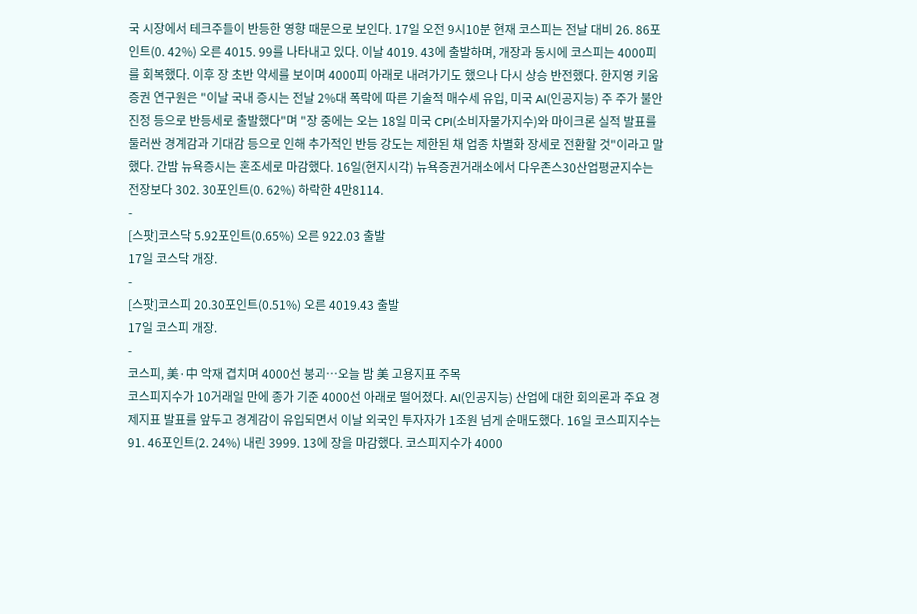국 시장에서 테크주들이 반등한 영향 때문으로 보인다. 17일 오전 9시10분 현재 코스피는 전날 대비 26. 86포인트(0. 42%) 오른 4015. 99를 나타내고 있다. 이날 4019. 43에 출발하며, 개장과 동시에 코스피는 4000피를 회복했다. 이후 장 초반 약세를 보이며 4000피 아래로 내려가기도 했으나 다시 상승 반전했다. 한지영 키움증권 연구원은 "이날 국내 증시는 전날 2%대 폭락에 따른 기술적 매수세 유입, 미국 AI(인공지능) 주 주가 불안 진정 등으로 반등세로 출발했다"며 "장 중에는 오는 18일 미국 CPI(소비자물가지수)와 마이크론 실적 발표를 둘러싼 경계감과 기대감 등으로 인해 추가적인 반등 강도는 제한된 채 업종 차별화 장세로 전환할 것"이라고 말했다. 간밤 뉴욕증시는 혼조세로 마감했다. 16일(현지시각) 뉴욕증권거래소에서 다우존스30산업평균지수는 전장보다 302. 30포인트(0. 62%) 하락한 4만8114.
-
[스팟]코스닥 5.92포인트(0.65%) 오른 922.03 출발
17일 코스닥 개장.
-
[스팟]코스피 20.30포인트(0.51%) 오른 4019.43 출발
17일 코스피 개장.
-
코스피, 美·中 악재 겹치며 4000선 붕괴…오늘 밤 美 고용지표 주목
코스피지수가 10거래일 만에 종가 기준 4000선 아래로 떨어졌다. AI(인공지능) 산업에 대한 회의론과 주요 경제지표 발표를 앞두고 경계감이 유입되면서 이날 외국인 투자자가 1조원 넘게 순매도했다. 16일 코스피지수는 91. 46포인트(2. 24%) 내린 3999. 13에 장을 마감했다. 코스피지수가 4000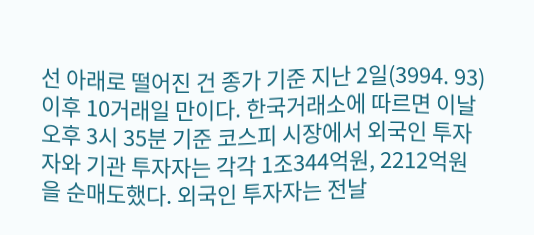선 아래로 떨어진 건 종가 기준 지난 2일(3994. 93) 이후 10거래일 만이다. 한국거래소에 따르면 이날 오후 3시 35분 기준 코스피 시장에서 외국인 투자자와 기관 투자자는 각각 1조344억원, 2212억원을 순매도했다. 외국인 투자자는 전날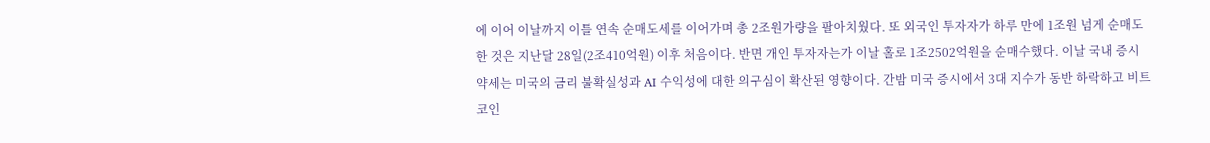에 이어 이날까지 이틀 연속 순매도세를 이어가며 총 2조원가량을 팔아치웠다. 또 외국인 투자자가 하루 만에 1조원 넘게 순매도한 것은 지난달 28일(2조410억원) 이후 처음이다. 반면 개인 투자자는가 이날 홀로 1조2502억원을 순매수했다. 이날 국내 증시 약세는 미국의 금리 불확실성과 AI 수익성에 대한 의구심이 확산된 영향이다. 간밤 미국 증시에서 3대 지수가 동반 하락하고 비트코인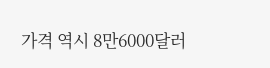가격 역시 8만6000달러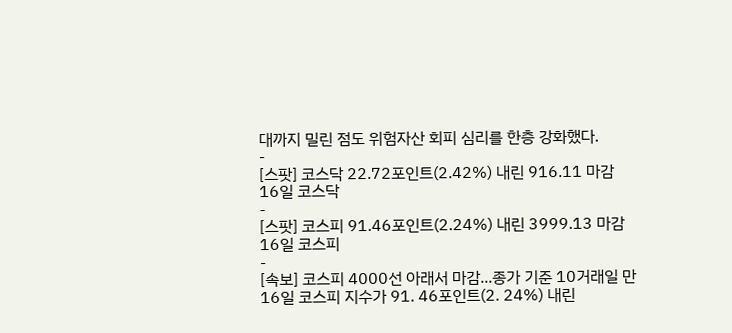대까지 밀린 점도 위험자산 회피 심리를 한층 강화했다.
-
[스팟] 코스닥 22.72포인트(2.42%) 내린 916.11 마감
16일 코스닥
-
[스팟] 코스피 91.46포인트(2.24%) 내린 3999.13 마감
16일 코스피
-
[속보] 코스피 4000선 아래서 마감...종가 기준 10거래일 만
16일 코스피 지수가 91. 46포인트(2. 24%) 내린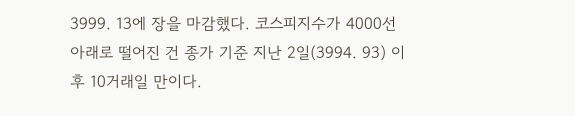3999. 13에 장을 마감했다. 코스피지수가 4000선 아래로 떨어진 건 종가 기준 지난 2일(3994. 93) 이후 10거래일 만이다.